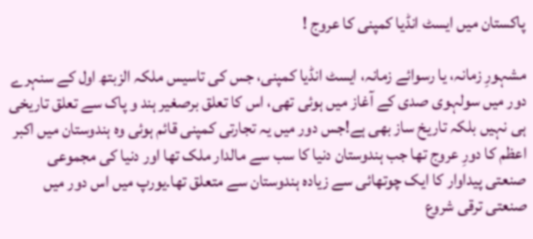پاکستان میں ایسٹ انڈیا کمپنی کا عروج !

مشہورِ زمانہ، یا رسوائے زمانہ، ایسٹ انڈیا کمپنی، جس کی تاسیس ملکہ الزبتھ اول کے سنہرے دور میں سولہوی صدی کے آغاز میں ہوئی تھی، اس کا تعلق برصغیر ہند و پاک سے تعلق تاریخی ہی نہیں بلکہ تاریخ ساز بھی ہے!جس دور میں یہ تجارتی کمپنی قائم ہوئی وہ ہندوستان میں اکبر اعظم کا دورِ عروج تھا جب ہندوستان دنیا کا سب سے مالدار ملک تھا اور دنیا کی مجموعی صنعتی پیداوار کا ایک چوتھائی سے زیادہ ہندوستان سے متعلق تھا۔یورپ میں اس دور میں صنعتی ترقی شروع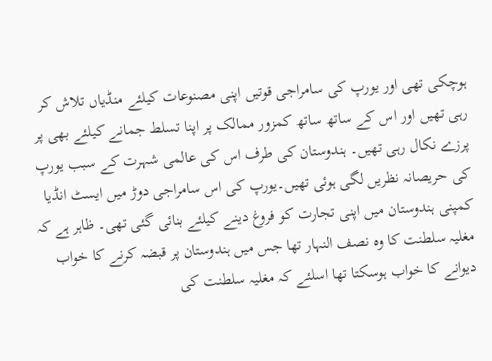ہوچکی تھی اور یورپ کی سامراجی قوتیں اپنی مصنوعات کیلئے منڈیاں تلاش کر رہی تھیں اور اس کے ساتھ ساتھ کمزور ممالک پر اپنا تسلط جمانے کیلئے بھی پر پرزے نکال رہی تھیں۔ ہندوستان کی طرف اس کی عالمی شہرت کے سبب یورپ کی حریصانہ نظریں لگی ہوئی تھیں۔یورپ کی اس سامراجی دوڑ میں ایسٹ انڈیا کمپنی ہندوستان میں اپنی تجارت کو فروغ دینے کیلئے بنائی گئی تھی۔ ظاہر ہے کہ مغلیہ سلطنت کا وہ نصف النہار تھا جس میں ہندوستان پر قبضہ کرنے کا خواب دیوانے کا خواب ہوسکتا تھا اسلئے کہ مغلیہ سلطنت کی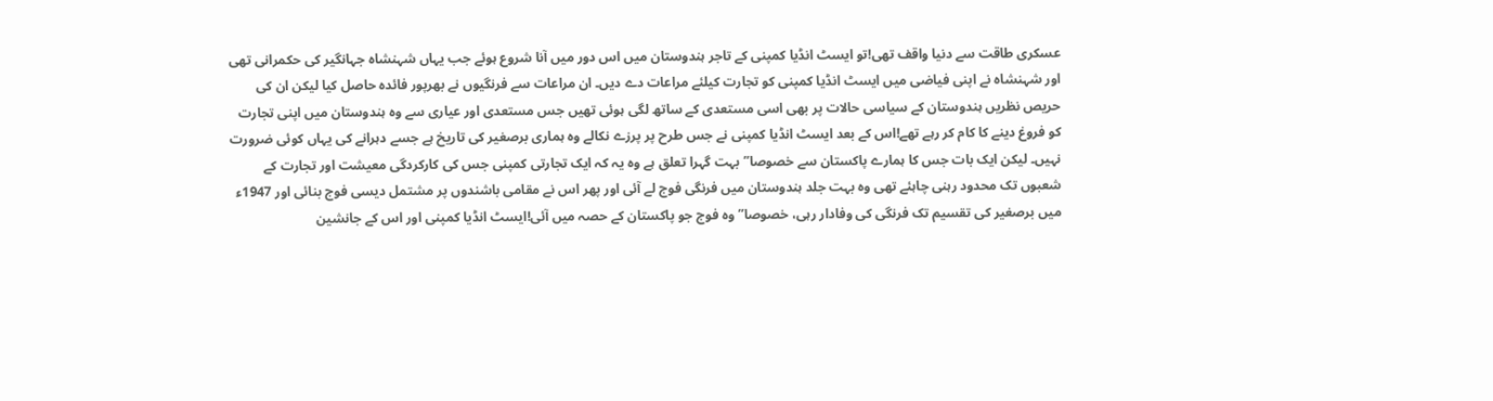عسکری طاقت سے دنیا واقف تھی!تو ایسٹ انڈیا کمپنی کے تاجر ہندوستان میں اس دور میں آنا شروع ہوئے جب یہاں شہنشاہ جہانگیر کی حکمرانی تھی اور شہنشاہ نے اپنی فیاضی میں ایسٹ انڈیا کمپنی کو تجارت کیلئے مراعات دے دیں۔ ان مراعات سے فرنگیوں نے بھرپور فائدہ حاصل کیا لیکن ان کی حریص نظریں ہندوستان کے سیاسی حالات پر بھی اسی مستعدی کے ساتھ لگی ہوئی تھیں جس مستعدی اور عیاری سے وہ ہندوستان میں اپنی تجارت کو فروغ دینے کا کام کر رہے تھے!اس کے بعد ایسٹ انڈیا کمپنی نے جس طرح پر پرزے نکالے وہ ہماری برصغیر کی تاریخ ہے جسے دہرانے کی یہاں کوئی ضرورت نہیں۔ لیکن ایک بات جس کا ہمارے پاکستان سے خصوصا” بہت گہرا تعلق ہے وہ یہ کہ ایک تجارتی کمپنی جس کی کارکردگی معیشت اور تجارت کے شعبوں تک محدود رہنی چاہئے تھی وہ بہت جلد ہندوستان میں فرنگی فوج لے آئی اور پھر اس نے مقامی باشندوں پر مشتمل دیسی فوج بنائی اور 1947ء میں برصغیر کی تقسیم تک فرنگی کی وفادار رہی، خصوصا” وہ فوج جو پاکستان کے حصہ میں آئی!ایسٹ انڈیا کمپنی اور اس کے جانشین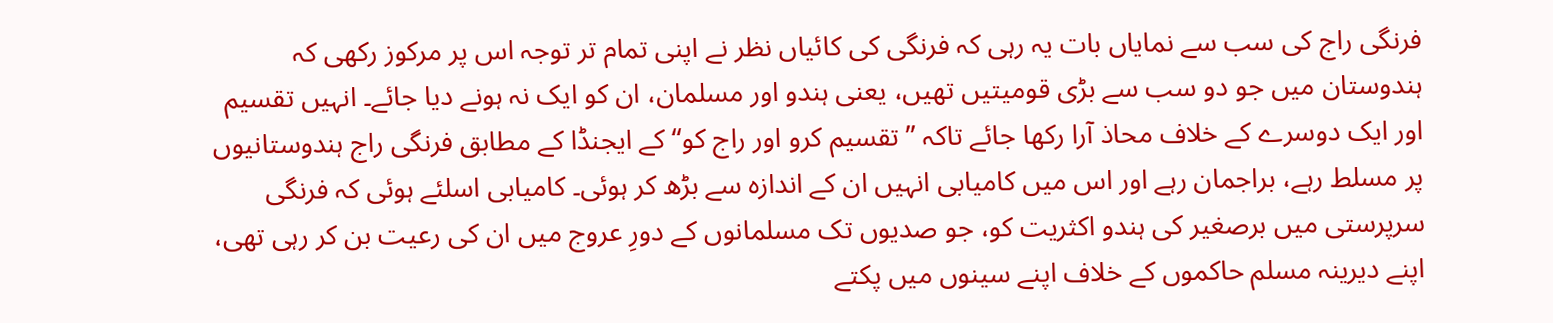فرنگی راج کی سب سے نمایاں بات یہ رہی کہ فرنگی کی کائیاں نظر نے اپنی تمام تر توجہ اس پر مرکوز رکھی کہ ہندوستان میں جو دو سب سے بڑی قومیتیں تھیں، یعنی ہندو اور مسلمان، ان کو ایک نہ ہونے دیا جائے۔ انہیں تقسیم اور ایک دوسرے کے خلاف محاذ آرا رکھا جائے تاکہ ’’تقسیم کرو اور راج کو‘‘ کے ایجنڈا کے مطابق فرنگی راج ہندوستانیوں پر مسلط رہے، براجمان رہے اور اس میں کامیابی انہیں ان کے اندازہ سے بڑھ کر ہوئی۔ کامیابی اسلئے ہوئی کہ فرنگی سرپرستی میں برصغیر کی ہندو اکثریت کو، جو صدیوں تک مسلمانوں کے دورِ عروج میں ان کی رعیت بن کر رہی تھی، اپنے دیرینہ مسلم حاکموں کے خلاف اپنے سینوں میں پکتے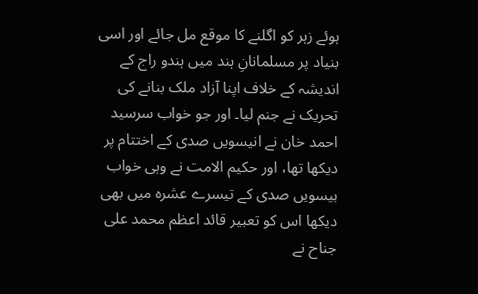ہوئے زہر کو اگلنے کا موقع مل جائے اور اسی بنیاد پر مسلمانانِ ہند میں ہندو راج کے اندیشہ کے خلاف اپنا آزاد ملک بنانے کی تحریک نے جنم لیا۔ اور جو خواب سرسید احمد خان نے انیسویں صدی کے اختتام پر دیکھا تھا، اور حکیم الامت نے وہی خواب بیسویں صدی کے تیسرے عشرہ میں بھی دیکھا اس کو تعبیر قائد اعظم محمد علی جناح نے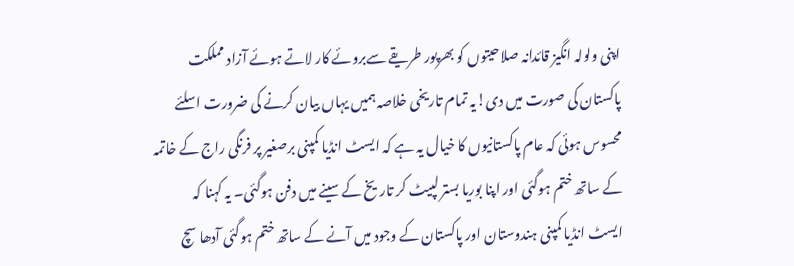اپنی ولولہ انگیز قائدانہ صلاحیتوں کو بھرپور طریقے سےبروئے کار لاتے ہوئے آزاد مملکت پاکستان کی صورت میں دی!یہ تمام تاریخی خلاصہ ہمیں یہاں بیان کرنے کی ضرورت اسلئے محسوس ہوئی کہ عام پاکستانیوں کا خیال یہ ہے کہ ایسٹ انڈیا کمپنی برصغیر پر فرنگی راج کے خاتمہ کے ساتھ ختم ہوگئی اور اپنا بوریا بستر لپیٹ کر تاریخ کے سینے میں دفن ہوگئی۔ یہ کہنا کہ ایسٹ انڈیا کمپنی ہندوستان اور پاکستان کے وجود میں آنے کے ساتھ ختم ہوگئی آدھا سچ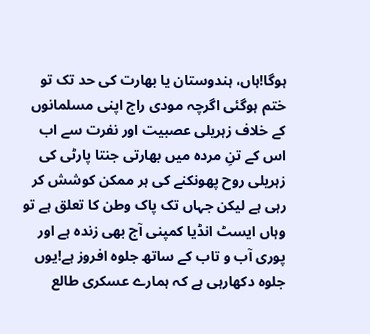ہوگا!ہاں، ہندوستان یا بھارت کی حد تک تو ختم ہوگئی اگرچہ مودی راج اپنی مسلمانوں کے خلاف زہریلی عصبیت اور نفرت سے اب اس کے تنِ مردہ میں بھارتی جنتا پارٹی کی زہریلی روح پھونکنے کی ہر ممکن کوشش کر رہی ہے لیکن جہاں تک پاک وطن کا تعلق ہے تو وہاں ایسٹ انڈیا کمپنی آج بھی زندہ ہے اور پوری آب و تاب کے ساتھ جلوہ افروز ہے!یوں جلوہ دکھارہی ہے کہ ہمارے عسکری طالع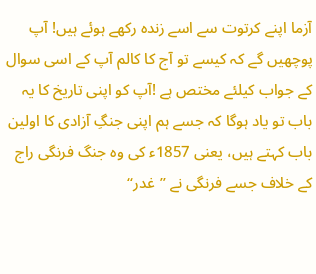آزما اپنے کرتوت سے اسے زندہ رکھے ہوئے ہیں! آپ پوچھیں گے کہ کیسے تو آج کا کالم آپ کے اسی سوال کے جواب کیلئے مختص ہے !آپ کو اپنی تاریخ کا یہ باب تو یاد ہوگا کہ جسے ہم اپنی جنگِ آزادی کا اولین باب کہتے ہیں، یعنی 1857ء کی وہ جنگ فرنگی راج کے خلاف جسے فرنگی نے ’’غدر‘‘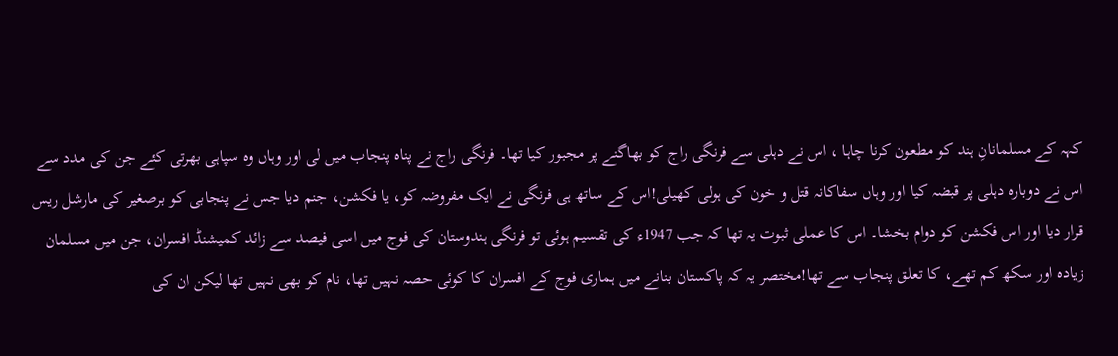کہہ کے مسلمانانِ ہند کو مطعون کرنا چاہا ، اس نے دہلی سے فرنگی راج کو بھاگنے پر مجبور کیا تھا۔ فرنگی راج نے پناہ پنجاب میں لی اور وہاں وہ سپاہی بھرتی کئے جن کی مدد سے اس نے دوبارہ دہلی پر قبضہ کیا اور وہاں سفاکانہ قتل و خون کی ہولی کھیلی!اس کے ساتھ ہی فرنگی نے ایک مفروضہ کو، یا فکشن، جنم دیا جس نے پنجابی کو برصغیر کی مارشل ریس قرار دیا اور اس فکشن کو دوام بخشا۔ اس کا عملی ثبوت یہ تھا کہ جب 1947ء کی تقسیم ہوئی تو فرنگی ہندوستان کی فوج میں اسی فیصد سے زائد کمیشنڈ افسران، جن میں مسلمان زیادہ اور سکھ کم تھے، کا تعلق پنجاب سے تھا!مختصر یہ کہ پاکستان بنانے میں ہماری فوج کے افسران کا کوئی حصہ نہیں تھا، نام کو بھی نہیں تھا لیکن ان کی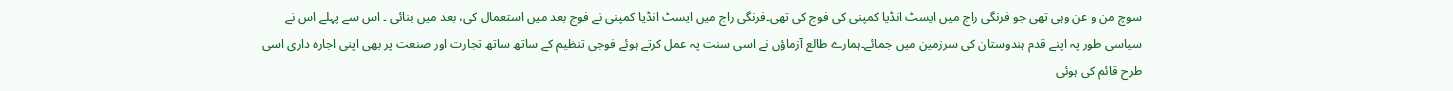سوچ من و عن وہی تھی جو فرنگی راج میں ایسٹ انڈیا کمپنی کی فوج کی تھی۔فرنگی راج میں ایسٹ انڈیا کمپنی نے فوج بعد میں استعمال کی، بعد میں بنائی ۔ اس سے پہلے اس نے سیاسی طور پہ اپنے قدم ہندوستان کی سرزمین میں جمائے۔ہمارے طالع آزماؤں نے اسی سنت پہ عمل کرتے ہوئے فوجی تنظیم کے ساتھ ساتھ تجارت اور صنعت پر بھی اپنی اجارہ داری اسی طرح قائم کی ہوئی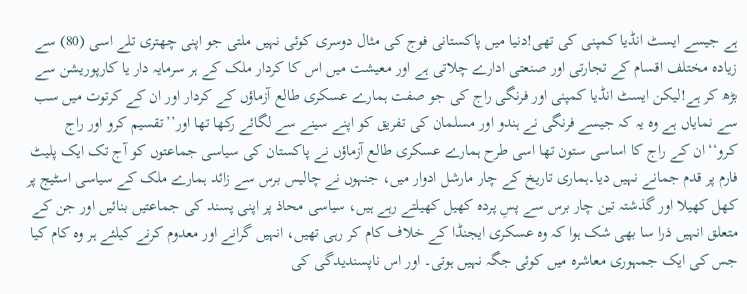ہے جیسے ایسٹ انڈیا کمپنی کی تھی!دنیا میں پاکستانی فوج کی مثال دوسری کوئی نہیں ملتی جو اپنی چھتری تلے اسی (80) سے زیادہ مختلف اقسام کے تجارتی اور صنعتی ادارے چلاتی ہے اور معیشت میں اس کا کردار ملک کے ہر سرمایہ دار یا کارپوریشن سے بڑھ کر ہے!لیکن ایسٹ انڈیا کمپنی اور فرنگی راج کی جو صفت ہمارے عسکری طالع آزماؤں کے کردار اور ان کے کرتوت میں سب سے نمایاں ہے وہ یہ کہ جیسے فرنگی نے ہندو اور مسلمان کی تفریق کو اپنے سینے سے لگائے رکھا تھا اور’’تقسیم کرو اور راج کرو‘‘ان کے راج کا اساسی ستون تھا اسی طرح ہمارے عسکری طالع آزماؤں نے پاکستان کی سیاسی جماعتوں کو آج تک ایک پلیٹ فارم پر قدم جمانے نہیں دیا۔ہماری تاریخ کے چار مارشل ادوار میں، جنہوں نے چالیس برس سے زائد ہمارے ملک کے سیاسی اسٹیج پر کھل کھیلا اور گذشتہ تین چار برس سے پسِ پردہ کھیل کھیلتے رہے ہیں، سیاسی محاذ پر اپنی پسند کی جماعتیں بنائیں اور جن کے متعلق انہیں ذرا سا بھی شک ہوا کہ وہ عسکری ایجنڈا کے خلاف کام کر رہی تھیں، انہیں گرانے اور معدوم کرنے کیلئے ہر وہ کام کیا جس کی ایک جمہوری معاشرہ میں کوئی جگہ نہیں ہوتی۔ اور اس ناپسندیدگی کی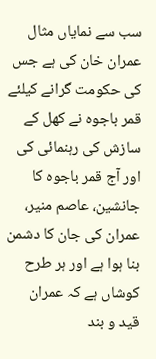سب سے نمایاں مثال عمران خان کی ہے جس کی حکومت گرانے کیلئے قمر باجوہ نے کھل کے سازش کی رہنمائی کی اور آج قمر باجوہ کا جانشین، عاصم منیر، عمران کی جان کا دشمن بنا ہوا ہے اور ہر طرح کوشاں ہے کہ عمران قید و بند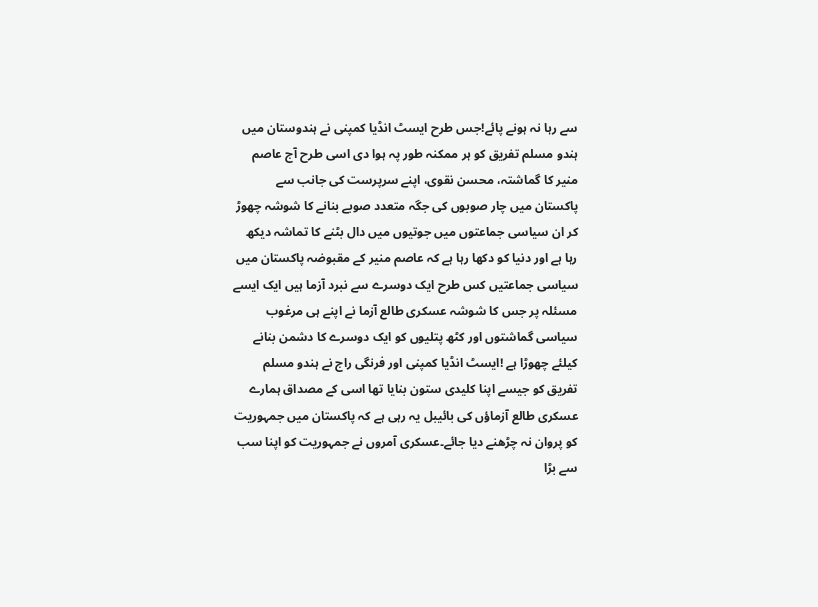سے رہا نہ ہونے پائے!جس طرح ایسٹ انڈیا کمپنی نے ہندوستان میں ہندو مسلم تفریق کو ہر ممکنہ طور پہ ہوا دی اسی طرح آج عاصم منیر کا گماشتہ، محسن نقوی، اپنے سرپرست کی جانب سے پاکستان میں چار صوبوں کی جگہ متعدد صوبے بنانے کا شوشہ چھوڑ کر ان سیاسی جماعتوں میں جوتیوں میں دال بٹنے کا تماشہ دیکھ رہا ہے اور دنیا کو دکھا رہا ہے کہ عاصم منیر کے مقبوضہ پاکستان میں سیاسی جماعتیں کس طرح ایک دوسرے سے نبرد آزما ہیں ایک ایسے مسئلہ پر جس کا شوشہ عسکری طالع آزما نے اپنے ہی مرغوب سیاسی گماشتوں اور کٹھ پتلیوں کو ایک دوسرے کا دشمن بنانے کیلئے چھوڑا ہے !ایسٹ انڈیا کمپنی اور فرنگی راج نے ہندو مسلم تفریق کو جیسے اپنا کلیدی ستون بنایا تھا اسی کے مصداق ہمارے عسکری طالع آزماؤں کی بائیبل یہ رہی ہے کہ پاکستان میں جمہوریت کو پروان نہ چڑھنے دیا جائے۔عسکری آمروں نے جمہوریت کو اپنا سب سے بڑا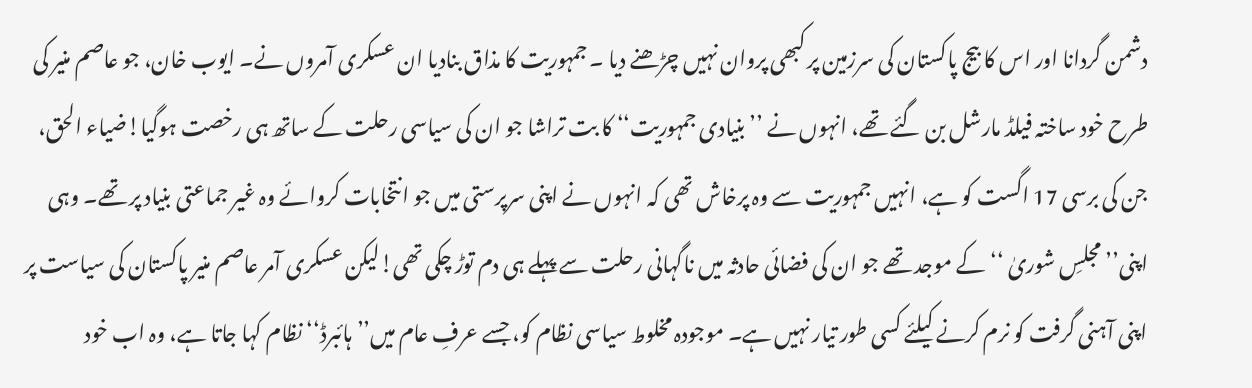دشمن گردانا اور اس کا بیج پاکستان کی سرزمین پر کبھی پروان نہیں چڑھنے دیا ۔ جمہوریت کا مذاق بنادیا ان عسکری آمروں نے۔ ایوب خان، جو عاصم منیر کی طرح خود ساختہ فیلڈ مارشل بن گئے تھے، انہوں نے ’’بنیادی جمہوریت‘‘ کا بت تراشا جو ان کی سیاسی رحلت کے ساتھ ہی رخصت ہوگیا!ضیاء الحق، جن کی برسی 17 اگست کو ہے، انہیں جمہوریت سے وہ پرخاش تھی کہ انہوں نے اپنی سرپرستی میں جو انتخابات کروائے وہ غیر جماعتی بنیاد پر تھے۔ وہی اپنی’’ مجلسِ شوریٰ ‘‘کے موجد تھے جو ان کی فضائی حادثہ میں ناگہانی رحلت سے پہلے ہی دم توڑ چکی تھی!لیکن عسکری آمر عاصم منیر پاکستان کی سیاست پر اپنی آہنی گرفت کو نرم کرنے کیلئے کسی طور تیار نہیں ہے۔ موجودہ مخلوط سیاسی نظام کو، جسے عرفِ عام میں’’ہائبرڈ‘‘ نظام کہا جاتا ہے، وہ اب خود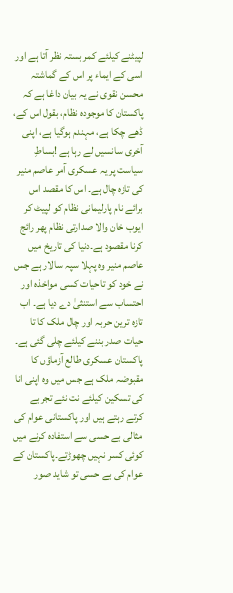لپیٹنے کیلئے کمر بستہ نظر آتا ہے اور اسی کے ایماء پر اس کے گماشتہ محسن نقوی نے یہ بیان داغا ہے کہ پاکستان کا موجودہ نظام، بقول اس کے، ڈھے چکا ہے، مہندم ہوگیا ہے، اپنی آخری سانسیں لے رہا ہے !بساطِ سیاست پر یہ عسکری آمر عاصم منیر کی تازہ چال ہے۔ اس کا مقصد اس برائے نام پارلیمانی نظام کو لپیٹ کر ایوب خان والا صدارتی نظام پھر رائج کرنا مقصود ہے۔دنیا کی تاریخ میں عاصم منیر وہ پہلا سپہ سالار ہے جس نے خود کو تاحیات کسی مواخذہ اور احتساب سے استنثیٰ دے دیا ہے۔ اب تازہ ترین حربہ اور چال ملک کا تا حیات صدر بننے کیلئے چلی گئی ہے۔ پاکستان عسکری طالع آزماؤں کا مقبوضہ ملک ہے جس میں وہ اپنی انا کی تسکین کیلئے نت نئے تجربے کرتے رہتے ہیں اور پاکستانی عوام کی مثالی بے حسی سے استفادہ کرنے میں کوئی کسر نہیں چھوڑتے۔پاکستان کے عوام کی بے حسی تو شاید صور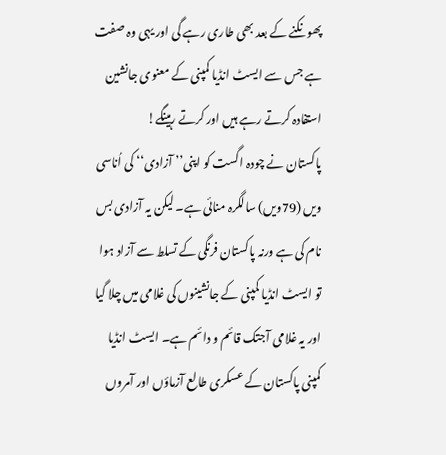پھونکنے کے بعد بھی طاری رہے گی اور یہی وہ صفت ہے جس سے ایسٹ انڈیا کمپنی کے معنوی جانشین استفادہ کرتے رہے ہیں اور کرتے رہینگے!
پاکستان نے چودہ اگست کو اپنی’’ آزادی‘‘ کی اُناسی ویں (79ویں) سالگرہ منائی ہے۔ لیکن یہ آزادی بس نام کی ہے ورنہ پاکستان فرنگی کے تسلط سے آزاد ہوا تو ایسٹ انڈیا کمپنی کے جانشینوں کی غلامی میں چلا گیا اور یہ غلامی آجتک قائم و دائم ہے۔ ایسٹ انڈیا کمپنی پاکستان کے عسکری طالع آزماؤں اور آمروں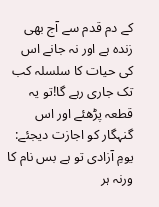کے دم قدم سے آج بھی زندہ ہے اور نہ جانے اس کی حیات کا سلسلہ کب تک جاری رہے گا!تو یہ قطعہ پڑھئے اور اس گنہگار کو اجازت دیجئے:
یومِ آزادی تو ہے بس نام کا
ورنہ ہر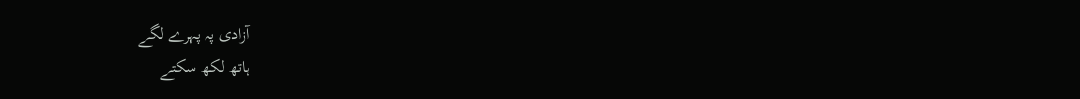آزادی پہ پہرے لگے
ہاتھ لکھ سکتے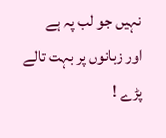نہیں جو لب پہ ہے
اور زبانوں پر بہت تالے پڑے !